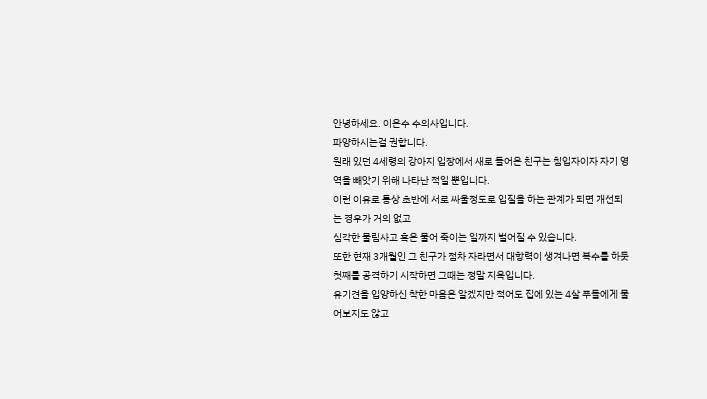안녕하세요. 이은수 수의사입니다.
파양하시는걸 권합니다.
원래 있던 4세령의 강아지 입장에서 새로 들어온 친구는 침입자이자 자기 영역을 빼앗기 위해 나타난 적일 뿐입니다.
이런 이유로 통상 초반에 서로 싸울정도로 입질을 하는 관계가 되면 개선되는 경우가 거의 없고
심각한 물림사고 혹은 물어 죽이는 일까지 벌어질 수 있습니다.
또한 현재 3개월인 그 친구가 점차 자라면서 대항력이 생겨나면 복수를 하듯 첫째를 공격하기 시작하면 그때는 정말 지옥입니다.
유기견을 입양하신 착한 마음은 알겠지만 적어도 집에 있는 4살 푸들에게 물어보지도 않고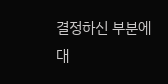결정하신 부분에 대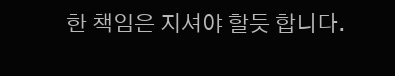한 책임은 지셔야 할듯 합니다.